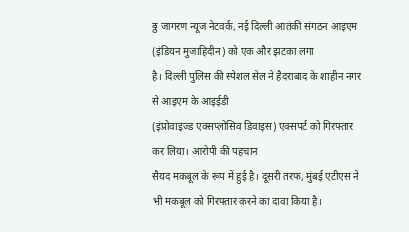ठ्ठ जागरण न्यूज नेटवर्क, नई दिल्ली आतंकी संगठन आइएम (इंडियन मुजाहिदीन) को एक और झटका लगा
है। दिल्ली पुलिस की स्पेशल सेल ने हैदराबाद के शाहीन नगर से आइएम के आइईडी
(इंप्रोवाइज्ड एक्सप्लोसिव डिवाइस) एक्सपर्ट को गिरफ्तार कर लिया। आरोपी की पहचान
सैयद मकबूल के रूप में हुई है। दूसरी तरफ, मुंबई एटीएस ने भी मकबूल को गिरफ्तार करने का दावा किया है।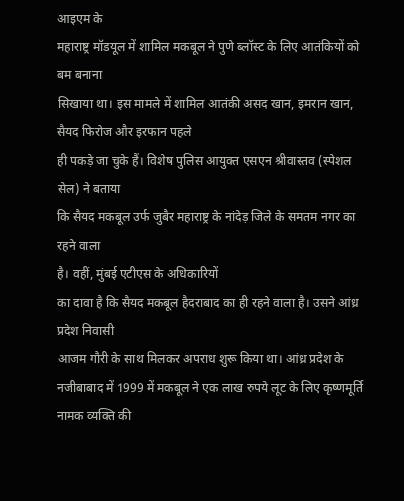आइएम के
महाराष्ट्र मॉडयूल में शामिल मकबूल ने पुणे ब्लॉस्ट के लिए आतंकियों को बम बनाना
सिखाया था। इस मामले में शामिल आतंकी असद खान, इमरान खान, सैयद फिरोज और इरफान पहले
ही पकड़े जा चुके हैं। विशेष पुलिस आयुक्त एसएन श्रीवास्तव (स्पेशल सेल) ने बताया
कि सैयद मकबूल उर्फ जुबैर महाराष्ट्र के नांदेड़ जिले के समतम नगर का रहने वाला
है। वहीं, मुंबई एटीएस के अधिकारियों
का दावा है कि सैयद मकबूल हैदराबाद का ही रहने वाला है। उसने आंध्र प्रदेश निवासी
आजम गौरी के साथ मिलकर अपराध शुरू किया था। आंध्र प्रदेश के नजीबाबाद में 1999 में मकबूल ने एक लाख रुपये लूट के लिए कृष्णमूर्ति नामक व्यक्ति की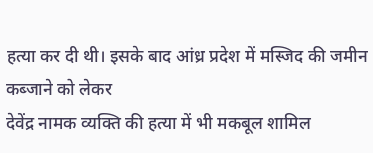हत्या कर दी थी। इसके बाद आंध्र प्रदेश में मस्जिद की जमीन कब्जाने को लेकर
देवेंद्र नामक व्यक्ति की हत्या में भी मकबूल शामिल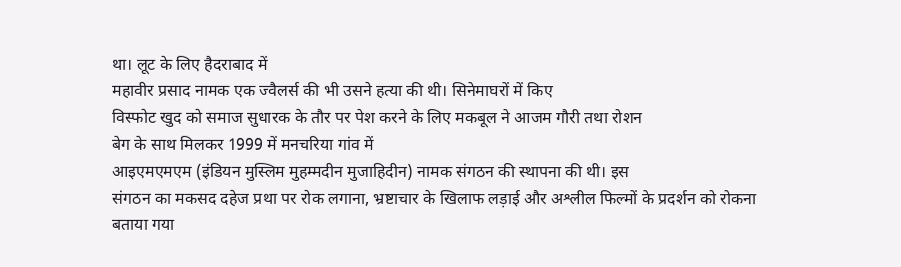था। लूट के लिए हैदराबाद में
महावीर प्रसाद नामक एक ज्वैलर्स की भी उसने हत्या की थी। सिनेमाघरों में किए
विस्फोट खुद को समाज सुधारक के तौर पर पेश करने के लिए मकबूल ने आजम गौरी तथा रोशन
बेग के साथ मिलकर 1999 में मनचरिया गांव में
आइएमएमएम (इंडियन मुस्लिम मुहम्मदीन मुजाहिदीन) नामक संगठन की स्थापना की थी। इस
संगठन का मकसद दहेज प्रथा पर रोक लगाना, भ्रष्टाचार के खिलाफ लड़ाई और अश्लील फिल्मों के प्रदर्शन को रोकना
बताया गया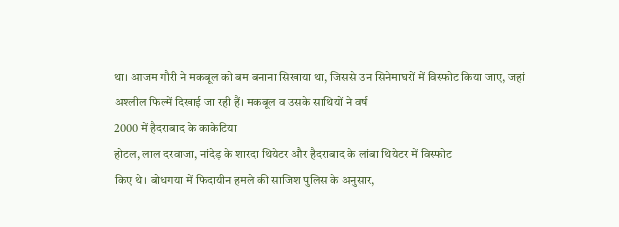था। आजम गौरी ने मकबूल को बम बनाना सिखाया था, जिससे उन सिनेमाघरों में विस्फोट किया जाए, जहां अश्लील फिल्में दिखाई जा रही हैं। मकबूल व उसके साथियों ने वर्ष
2000 में हैदराबाद के काकेटिया
होटल, लाल दरवाजा, नांदेड़ के शारदा थियेटर और हैदराबाद के लांबा थियेटर में विस्फोट
किए थे। बोधगया में फिदायीन हमले की साजिश पुलिस के अनुसार,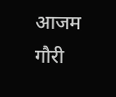आजम गौरी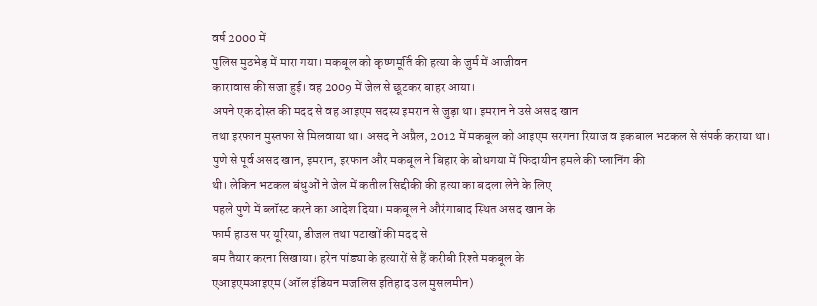वर्ष 2000 में
पुलिस मुठभेड़ में मारा गया। मकबूल को कृष्णमूर्ति की हत्या के जुर्म में आजीवन
कारावास की सजा हुई। वह 2009 में जेल से छूटकर बाहर आया।
अपने एक दोस्त की मदद से वह आइएम सदस्य इमरान से जुड़ा था। इमरान ने उसे असद खान
तथा इरफान मुस्तफा से मिलवाया था। असद ने अप्रैल, 2012 में मकबूल को आइएम सरगना रियाज व इकबाल भटकल से संपर्क कराया था।
पुणे से पूर्व असद खान, इमरान, इरफान और मकबूल ने बिहार के बोधगया में फिदायीन हमले की प्लानिंग की
थी। लेकिन भटकल बंधुओं ने जेल में कतील सिद्दीकी की हत्या का बदला लेने के लिए
पहले पुणे में ब्लॉस्ट करने का आदेश दिया। मकबूल ने औरंगाबाद स्थित असद खान के
फार्म हाउस पर यूरिया, डीजल तथा पटाखों की मदद से
बम तैयार करना सिखाया। हरेन पांड्या के हत्यारों से हैं करीबी रिश्ते मकबूल के
एआइएमआइएम (ऑल इंडियन मजलिस इतिहाद उल मुसलमीन)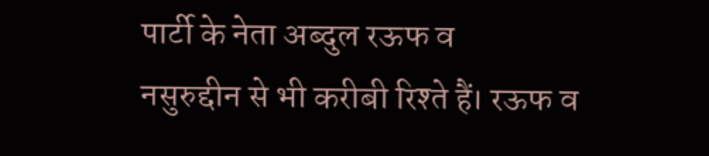पार्टी के नेता अब्दुल रऊफ व
नसुरुद्दीन से भी करीबी रिश्ते हैं। रऊफ व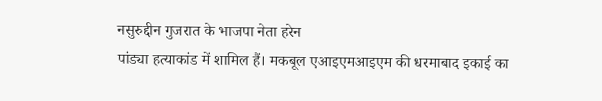नसुरुद्दीन गुजरात के भाजपा नेता हरेन
पांड्या हत्याकांड में शामिल हैं। मकबूल एआइएमआइएम की धरमाबाद इकाई का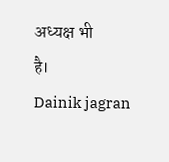अध्यक्ष भी
है।
Dainik jagran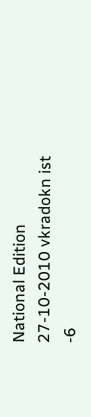National Edition 27-10-2010 vkradokn ist -6